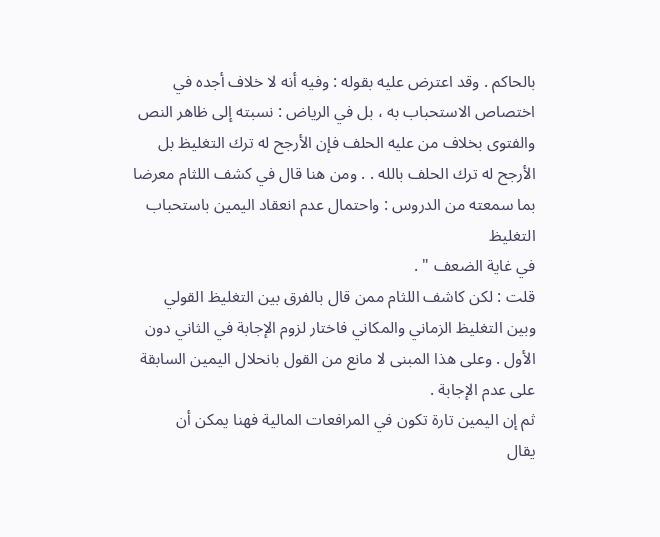بالحاكم . وقد اعترض عليه بقوله : وفيه أنه لا خلاف أجده في
اختصاص الاستحباب به ، بل في الرياض : نسبته إلى ظاهر النص
والفتوى بخلاف من عليه الحلف فإن الأرجح له ترك التغليظ بل
الأرجح له ترك الحلف بالله . . ومن هنا قال في كشف اللثام معرضا
بما سمعته من الدروس : واحتمال عدم انعقاد اليمين باستحباب التغليظ
في غاية الضعف " .
قلت : لكن كاشف اللثام ممن قال بالفرق بين التغليظ القولي
وبين التغليظ الزماني والمكاني فاختار لزوم الإجابة في الثاني دون
الأول . وعلى هذا المبنى لا مانع من القول بانحلال اليمين السابقة
على عدم الإجابة .
ثم إن اليمين تارة تكون في المرافعات المالية فهنا يمكن أن
يقال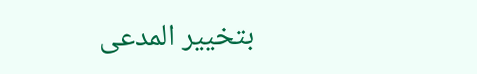بتخيير المدعى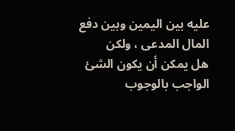عليه بين اليمين وبين دفع المال المدعى ، ولكن
هل يمكن أن يكون الشئ الواجب بالوجوب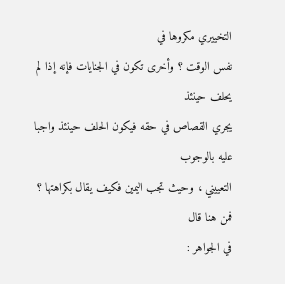التخييري مكروها في
نفس الوقت ؟ وأخرى تكون في الجنايات فإنه إذا لم يحلف حينئذ
يجري القصاص في حقه فيكون الحلف حينئذ واجبا عليه بالوجوب
التعييني ، وحيث تجب اليمين فكيف يقال بكراهتها ؟ فمن هنا قال
في الجواهر :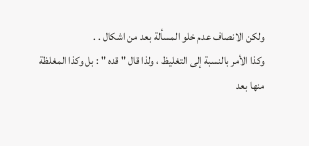ولكن الانصاف عدم خلو المسألة بعد من اشكال . .
وكذا الأمر بالنسبة إلى التغليظ ، ولذا قال " قده " : بل وكذا المغلظة
منها بعد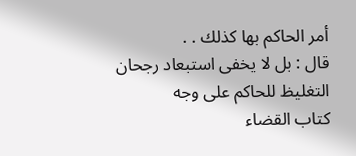أمر الحاكم بها كذلك . .
قال : بل لا يخفى استبعاد رجحان التغليظ للحاكم على وجه
كتاب القضاء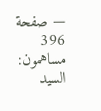— صفحة 396
مساهمون: السيد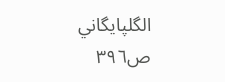الگلپايگاني
ص٣٩٦